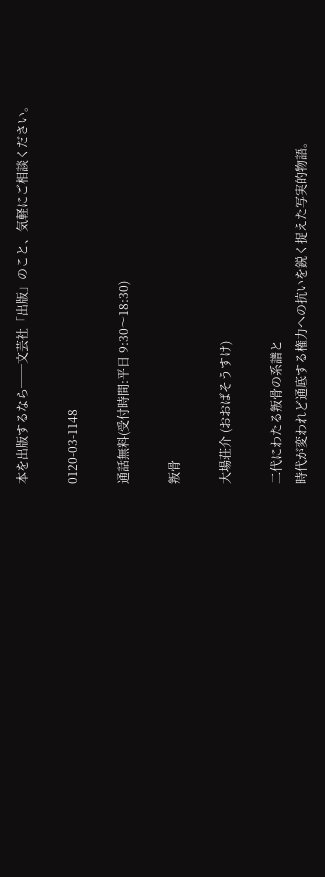本を出版するなら──文芸社「出版」のこと、気軽にご相談ください。

0120-03-1148

通話無料(受付時間:平日 9:30〜18:30)

叛骨

大場荘介 (おおばそうすけ)

二代にわたる叛骨の系譜と
時代が変われど通底する権力への抗いを鋭く捉えた写実的物語。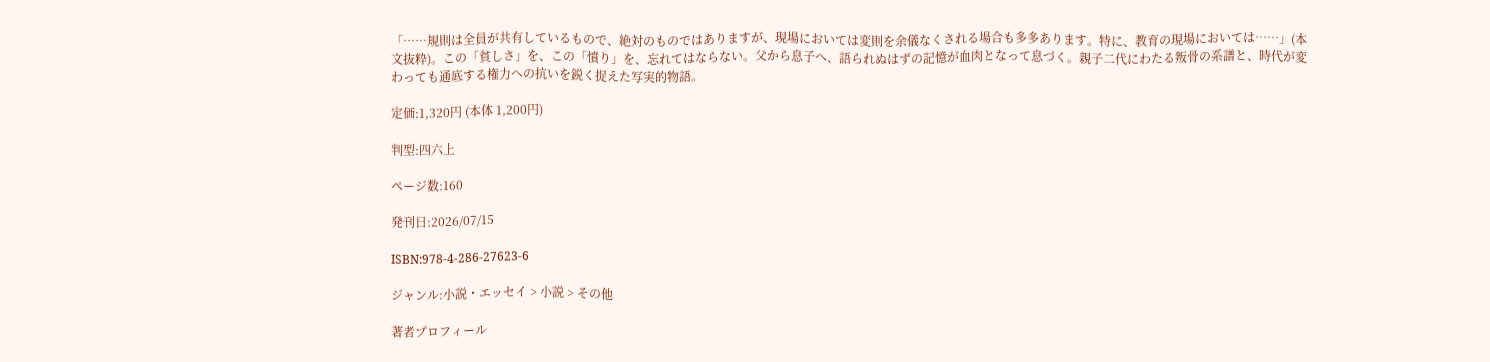「……規則は全員が共有しているもので、絶対のものではありますが、現場においては変則を余儀なくされる場合も多多あります。特に、教育の現場においては……」(本文抜粋)。この「貧しさ」を、この「憤り」を、忘れてはならない。父から息子へ、語られぬはずの記憶が血肉となって息づく。親子二代にわたる叛骨の系譜と、時代が変わっても通底する権力への抗いを鋭く捉えた写実的物語。

定価:1,320円 (本体 1,200円)

判型:四六上

ページ数:160

発刊日:2026/07/15

ISBN:978-4-286-27623-6

ジャンル:小説・エッセイ > 小説 > その他

著者プロフィール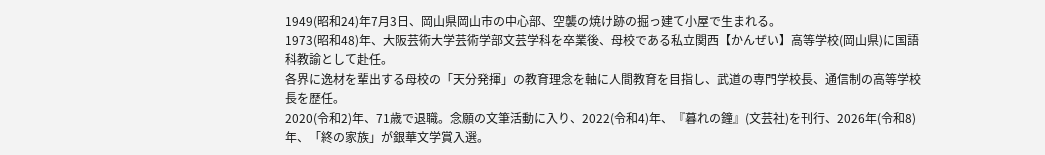1949(昭和24)年7月3日、岡山県岡山市の中心部、空襲の焼け跡の掘っ建て小屋で生まれる。
1973(昭和48)年、大阪芸術大学芸術学部文芸学科を卒業後、母校である私立関西【かんぜい】高等学校(岡山県)に国語科教諭として赴任。
各界に逸材を輩出する母校の「天分発揮」の教育理念を軸に人間教育を目指し、武道の専門学校長、通信制の高等学校長を歴任。
2020(令和2)年、71歳で退職。念願の文筆活動に入り、2022(令和4)年、『暮れの鐘』(文芸社)を刊行、2026年(令和8)年、「終の家族」が銀華文学賞入選。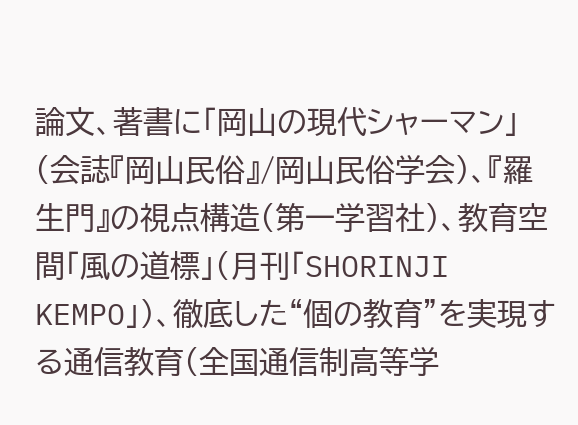論文、著書に「岡山の現代シャーマン」(会誌『岡山民俗』/岡山民俗学会)、『羅生門』の視点構造(第一学習社)、教育空間「風の道標」(月刊「SHORINJI KEMPO」)、徹底した“個の教育”を実現する通信教育(全国通信制高等学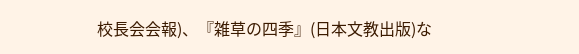校長会会報)、『雑草の四季』(日本文教出版)な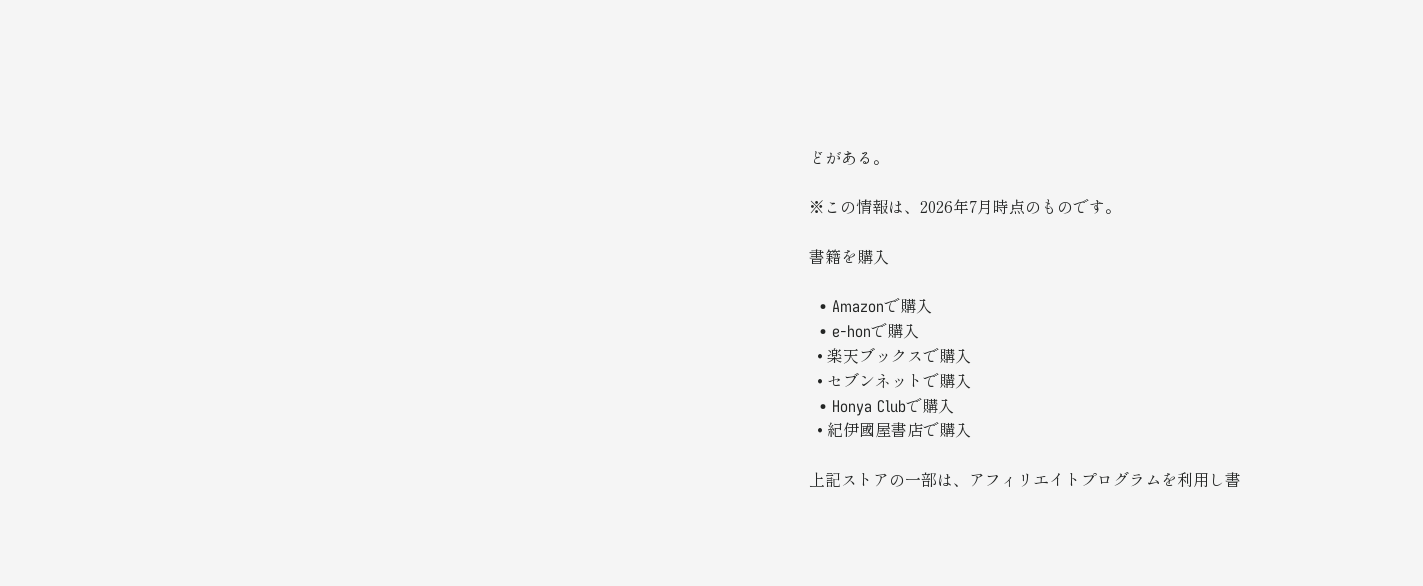どがある。

※この情報は、2026年7月時点のものです。

書籍を購入

  • Amazonで購入
  • e-honで購入
  • 楽天ブックスで購入
  • セブンネットで購入
  • Honya Clubで購入
  • 紀伊國屋書店で購入

上記ストアの一部は、アフィリエイトプログラムを利用し書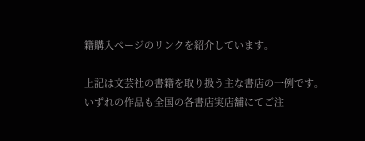籍購入ページのリンクを紹介しています。

上記は文芸社の書籍を取り扱う主な書店の一例です。
いずれの作品も全国の各書店実店舗にてご注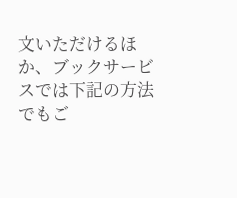文いただけるほか、ブックサービスでは下記の方法でもご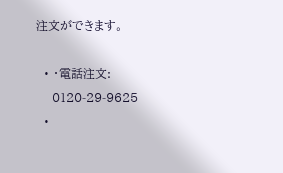注文ができます。

  • ・電話注文:
    0120-29-9625
  •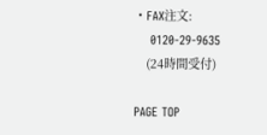・FAX注文:
    0120-29-9635
    (24時間受付)

PAGE TOP